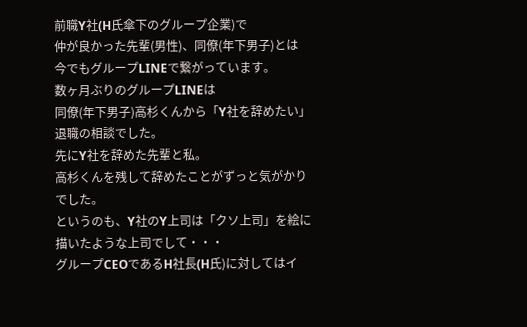前職Y社(H氏傘下のグループ企業)で
仲が良かった先輩(男性)、同僚(年下男子)とは
今でもグループLINEで繋がっています。
数ヶ月ぶりのグループLINEは
同僚(年下男子)高杉くんから「Y社を辞めたい」退職の相談でした。
先にY社を辞めた先輩と私。
高杉くんを残して辞めたことがずっと気がかりでした。
というのも、Y社のY上司は「クソ上司」を絵に描いたような上司でして・・・
グループCEOであるH社長(H氏)に対してはイ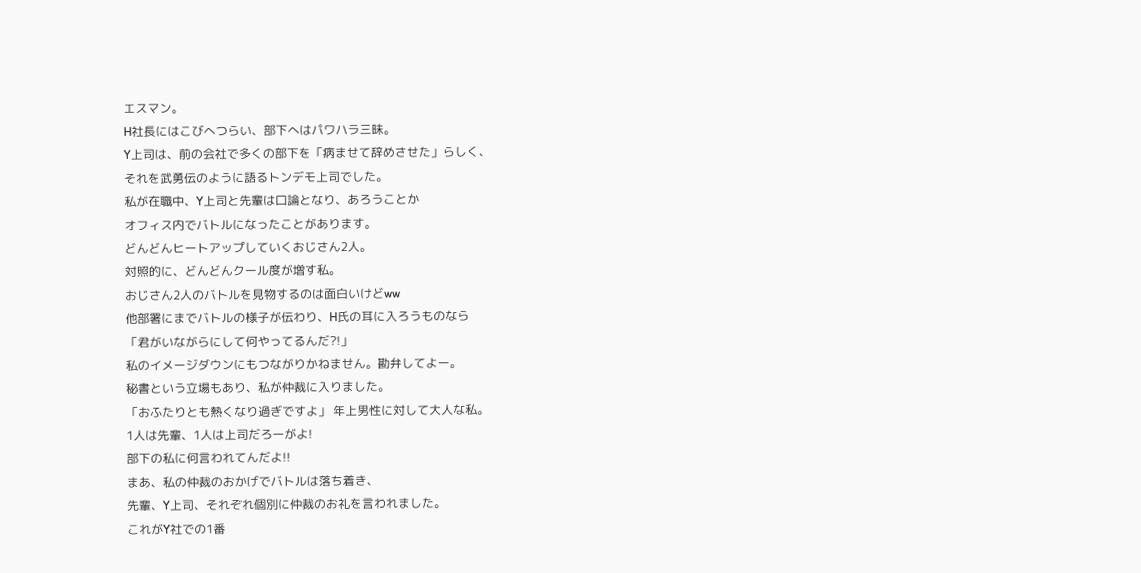エスマン。
H社長にはこびへつらい、部下へはパワハラ三昧。
Y上司は、前の会社で多くの部下を「病ませて辞めさせた」らしく、
それを武勇伝のように語るトンデモ上司でした。
私が在職中、Y上司と先輩は口論となり、あろうことか
オフィス内でバトルになったことがあります。
どんどんヒートアップしていくおじさん2人。
対照的に、どんどんクール度が増す私。
おじさん2人のバトルを見物するのは面白いけどww
他部署にまでバトルの様子が伝わり、H氏の耳に入ろうものなら
「君がいながらにして何やってるんだ?!」
私のイメージダウンにもつながりかねません。勘弁してよー。
秘書という立場もあり、私が仲裁に入りました。
「おふたりとも熱くなり過ぎですよ」 年上男性に対して大人な私。
1人は先輩、1人は上司だろーがよ!
部下の私に何言われてんだよ!!
まあ、私の仲裁のおかげでバトルは落ち着き、
先輩、Y上司、それぞれ個別に仲裁のお礼を言われました。
これがY社での1番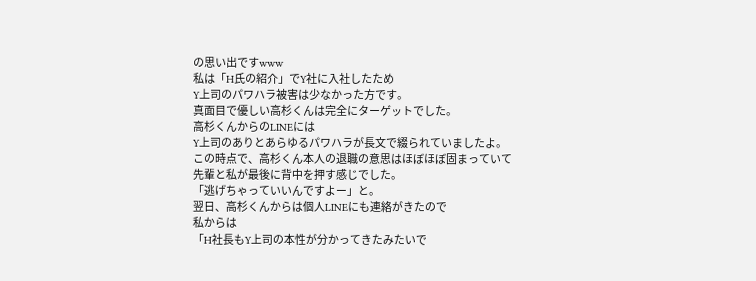の思い出ですwww
私は「H氏の紹介」でY社に入社したため
Y上司のパワハラ被害は少なかった方です。
真面目で優しい高杉くんは完全にターゲットでした。
高杉くんからのLINEには
Y上司のありとあらゆるパワハラが長文で綴られていましたよ。
この時点で、高杉くん本人の退職の意思はほぼほぼ固まっていて
先輩と私が最後に背中を押す感じでした。
「逃げちゃっていいんですよー」と。
翌日、高杉くんからは個人LINEにも連絡がきたので
私からは
「H社長もY上司の本性が分かってきたみたいで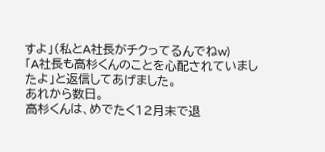すよ」(私とA社長がチクってるんでねw)
「A社長も高杉くんのことを心配されていましたよ」と返信してあげました。
あれから数日。
高杉くんは、めでたく12月末で退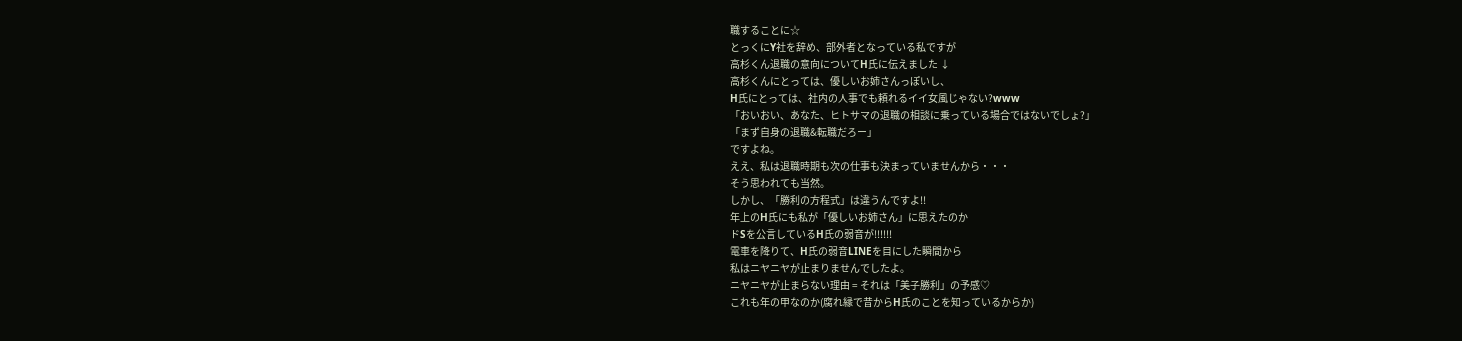職することに☆
とっくにY社を辞め、部外者となっている私ですが
高杉くん退職の意向についてH氏に伝えました ↓
高杉くんにとっては、優しいお姉さんっぽいし、
H氏にとっては、社内の人事でも頼れるイイ女風じゃない?www
「おいおい、あなた、ヒトサマの退職の相談に乗っている場合ではないでしょ?」
「まず自身の退職&転職だろー」
ですよね。
ええ、私は退職時期も次の仕事も決まっていませんから・・・
そう思われても当然。
しかし、「勝利の方程式」は違うんですよ!!
年上のH氏にも私が「優しいお姉さん」に思えたのか
ドSを公言しているH氏の弱音が!!!!!!
電車を降りて、H氏の弱音LINEを目にした瞬間から
私はニヤニヤが止まりませんでしたよ。
ニヤニヤが止まらない理由 = それは「美子勝利」の予感♡
これも年の甲なのか(腐れ縁で昔からH氏のことを知っているからか)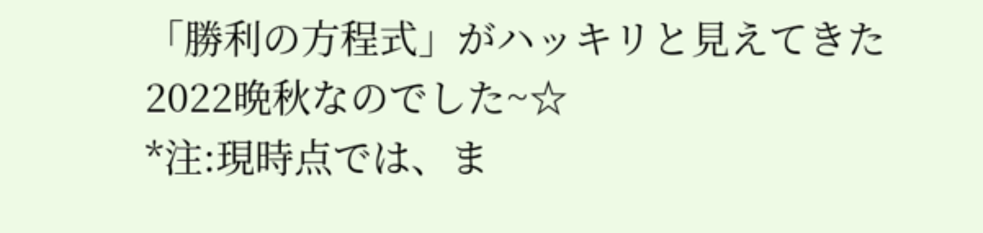「勝利の方程式」がハッキリと見えてきた2022晩秋なのでした~☆
*注:現時点では、ま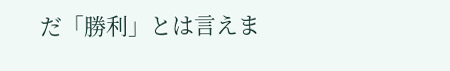だ「勝利」とは言えま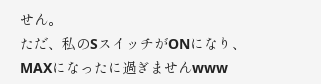せん。
ただ、私のSスイッチがONになり、MAXになったに過ぎませんwww